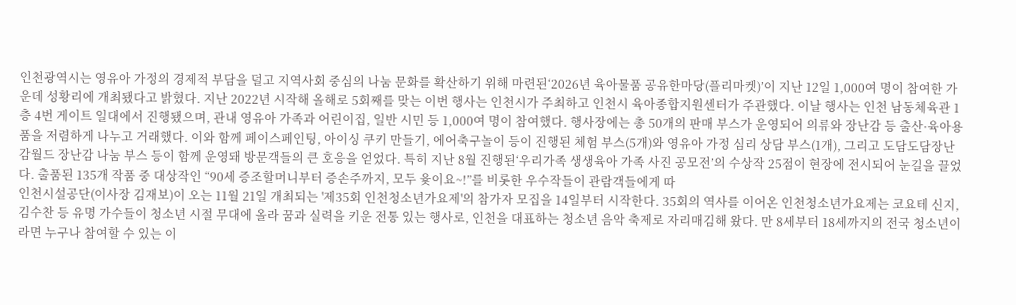인천광역시는 영유아 가정의 경제적 부담을 덜고 지역사회 중심의 나눔 문화를 확산하기 위해 마련된‘2026년 육아물품 공유한마당(플리마켓)’이 지난 12일 1,000여 명이 참여한 가운데 성황리에 개최됐다고 밝혔다. 지난 2022년 시작해 올해로 5회째를 맞는 이번 행사는 인천시가 주최하고 인천시 육아종합지원센터가 주관했다. 이날 행사는 인천 남동체육관 1층 4번 게이트 일대에서 진행됐으며, 관내 영유아 가족과 어린이집, 일반 시민 등 1,000여 명이 참여했다. 행사장에는 총 50개의 판매 부스가 운영되어 의류와 장난감 등 출산·육아용품을 저렴하게 나누고 거래했다. 이와 함께 페이스페인팅, 아이싱 쿠키 만들기, 에어축구놀이 등이 진행된 체험 부스(5개)와 영유아 가정 심리 상담 부스(1개), 그리고 도담도담장난감월드 장난감 나눔 부스 등이 함께 운영돼 방문객들의 큰 호응을 얻었다. 특히 지난 8월 진행된‘우리가족 생생육아 가족 사진 공모전’의 수상작 25점이 현장에 전시되어 눈길을 끌었다. 출품된 135개 작품 중 대상작인 “90세 증조할머니부터 증손주까지, 모두 윷이요~!”를 비롯한 우수작들이 관람객들에게 따
인천시설공단(이사장 김재보)이 오는 11월 21일 개최되는 '제35회 인천청소년가요제'의 참가자 모집을 14일부터 시작한다. 35회의 역사를 이어온 인천청소년가요제는 코요테 신지, 김수찬 등 유명 가수들이 청소년 시절 무대에 올라 꿈과 실력을 키운 전통 있는 행사로, 인천을 대표하는 청소년 음악 축제로 자리매김해 왔다. 만 8세부터 18세까지의 전국 청소년이라면 누구나 참여할 수 있는 이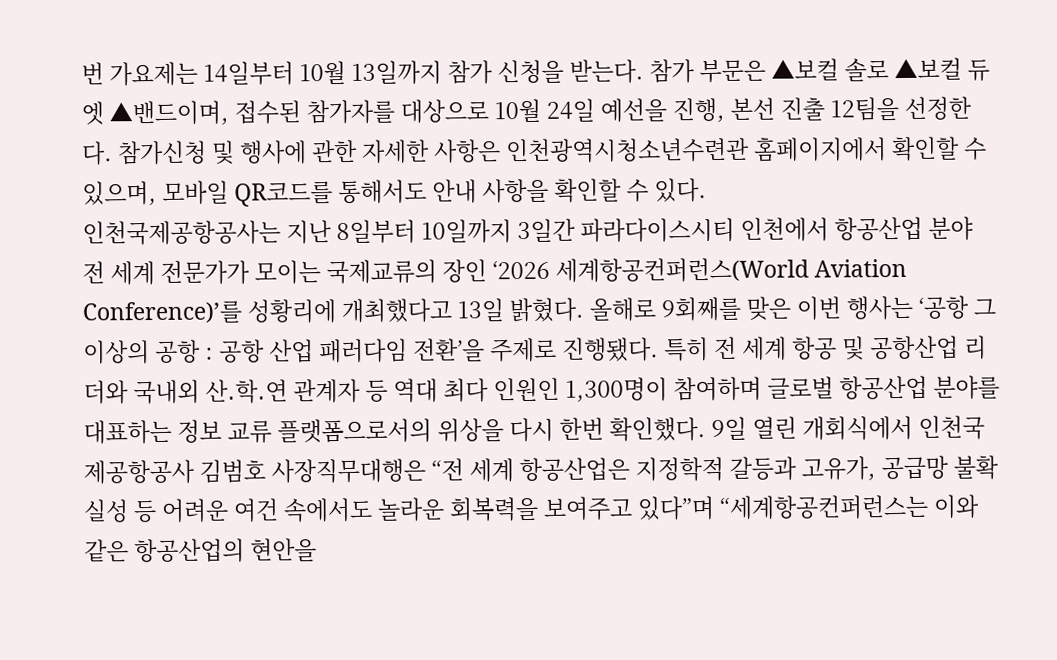번 가요제는 14일부터 10월 13일까지 참가 신청을 받는다. 참가 부문은 ▲보컬 솔로 ▲보컬 듀엣 ▲밴드이며, 접수된 참가자를 대상으로 10월 24일 예선을 진행, 본선 진출 12팀을 선정한다. 참가신청 및 행사에 관한 자세한 사항은 인천광역시청소년수련관 홈페이지에서 확인할 수 있으며, 모바일 QR코드를 통해서도 안내 사항을 확인할 수 있다.
인천국제공항공사는 지난 8일부터 10일까지 3일간 파라다이스시티 인천에서 항공산업 분야 전 세계 전문가가 모이는 국제교류의 장인 ‘2026 세계항공컨퍼런스(World Aviation Conference)’를 성황리에 개최했다고 13일 밝혔다. 올해로 9회째를 맞은 이번 행사는 ‘공항 그 이상의 공항 : 공항 산업 패러다임 전환’을 주제로 진행됐다. 특히 전 세계 항공 및 공항산업 리더와 국내외 산․학․연 관계자 등 역대 최다 인원인 1,300명이 참여하며 글로벌 항공산업 분야를 대표하는 정보 교류 플랫폼으로서의 위상을 다시 한번 확인했다. 9일 열린 개회식에서 인천국제공항공사 김범호 사장직무대행은 “전 세계 항공산업은 지정학적 갈등과 고유가, 공급망 불확실성 등 어려운 여건 속에서도 놀라운 회복력을 보여주고 있다”며 “세계항공컨퍼런스는 이와 같은 항공산업의 현안을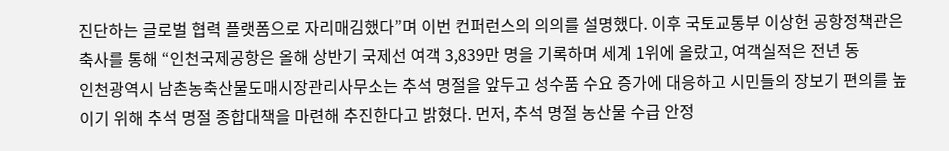진단하는 글로벌 협력 플랫폼으로 자리매김했다”며 이번 컨퍼런스의 의의를 설명했다. 이후 국토교통부 이상헌 공항정책관은 축사를 통해 “인천국제공항은 올해 상반기 국제선 여객 3,839만 명을 기록하며 세계 1위에 올랐고, 여객실적은 전년 동
인천광역시 남촌농축산물도매시장관리사무소는 추석 명절을 앞두고 성수품 수요 증가에 대응하고 시민들의 장보기 편의를 높이기 위해 추석 명절 종합대책을 마련해 추진한다고 밝혔다. 먼저, 추석 명절 농산물 수급 안정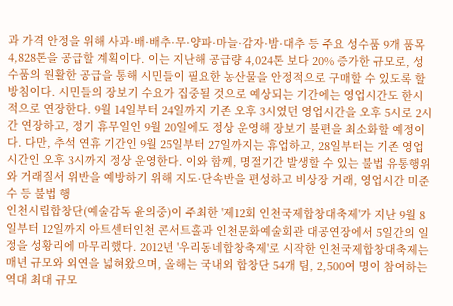과 가격 안정을 위해 사과·배·배추·무·양파·마늘·감자·밤·대추 등 주요 성수품 9개 품목 4,828톤을 공급할 계획이다. 이는 지난해 공급량 4,024톤 보다 20% 증가한 규모로, 성수품의 원활한 공급을 통해 시민들이 필요한 농산물을 안정적으로 구매할 수 있도록 할 방침이다. 시민들의 장보기 수요가 집중될 것으로 예상되는 기간에는 영업시간도 한시적으로 연장한다. 9월 14일부터 24일까지 기존 오후 3시였던 영업시간을 오후 5시로 2시간 연장하고, 정기 휴무일인 9월 20일에도 정상 운영해 장보기 불편을 최소화할 예정이다. 다만, 추석 연휴 기간인 9월 25일부터 27일까지는 휴업하고, 28일부터는 기존 영업시간인 오후 3시까지 정상 운영한다. 이와 함께, 명절기간 발생할 수 있는 불법 유통행위와 거래질서 위반을 예방하기 위해 지도·단속반을 편성하고 비상장 거래, 영업시간 미준수 등 불법 행
인천시립합창단(예술감독 윤의중)이 주최한 '제12회 인천국제합창대축제'가 지난 9월 8일부터 12일까지 아트센터인천 콘서트홀과 인천문화예술회관 대공연장에서 5일간의 일정을 성황리에 마무리했다. 2012년 '우리동네합창축제'로 시작한 인천국제합창대축제는 매년 규모와 외연을 넓혀왔으며, 올해는 국내외 합창단 54개 팀, 2,500여 명이 참여하는 역대 최대 규모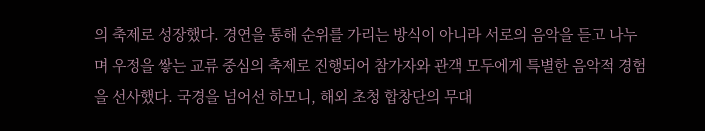의 축제로 성장했다. 경연을 통해 순위를 가리는 방식이 아니라 서로의 음악을 듣고 나누며 우정을 쌓는 교류 중심의 축제로 진행되어 참가자와 관객 모두에게 특별한 음악적 경험을 선사했다. 국경을 넘어선 하모니, 해외 초청 합창단의 무대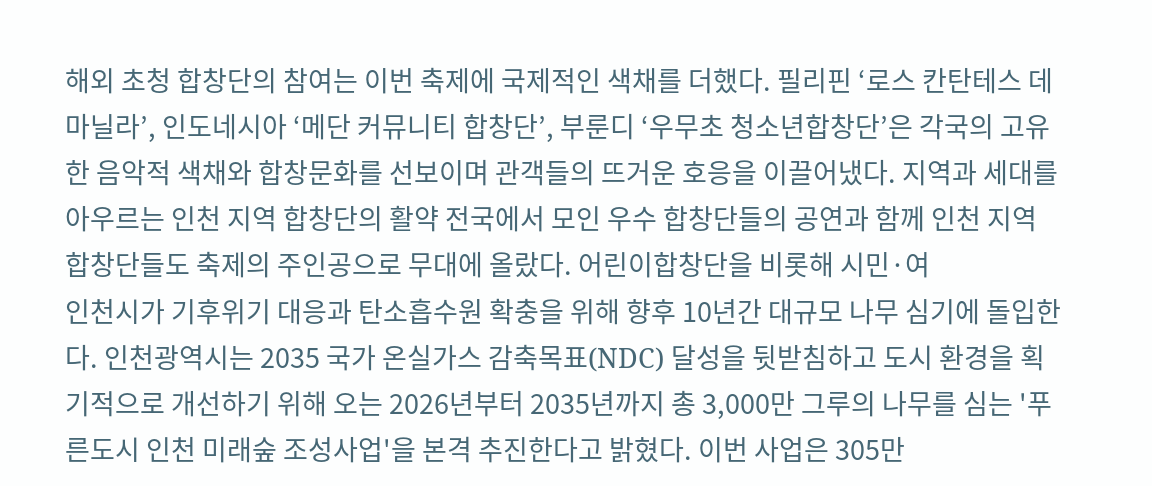해외 초청 합창단의 참여는 이번 축제에 국제적인 색채를 더했다. 필리핀 ‘로스 칸탄테스 데 마닐라’, 인도네시아 ‘메단 커뮤니티 합창단’, 부룬디 ‘우무초 청소년합창단’은 각국의 고유한 음악적 색채와 합창문화를 선보이며 관객들의 뜨거운 호응을 이끌어냈다. 지역과 세대를 아우르는 인천 지역 합창단의 활약 전국에서 모인 우수 합창단들의 공연과 함께 인천 지역 합창단들도 축제의 주인공으로 무대에 올랐다. 어린이합창단을 비롯해 시민·여
인천시가 기후위기 대응과 탄소흡수원 확충을 위해 향후 10년간 대규모 나무 심기에 돌입한다. 인천광역시는 2035 국가 온실가스 감축목표(NDC) 달성을 뒷받침하고 도시 환경을 획기적으로 개선하기 위해 오는 2026년부터 2035년까지 총 3,000만 그루의 나무를 심는 '푸른도시 인천 미래숲 조성사업'을 본격 추진한다고 밝혔다. 이번 사업은 305만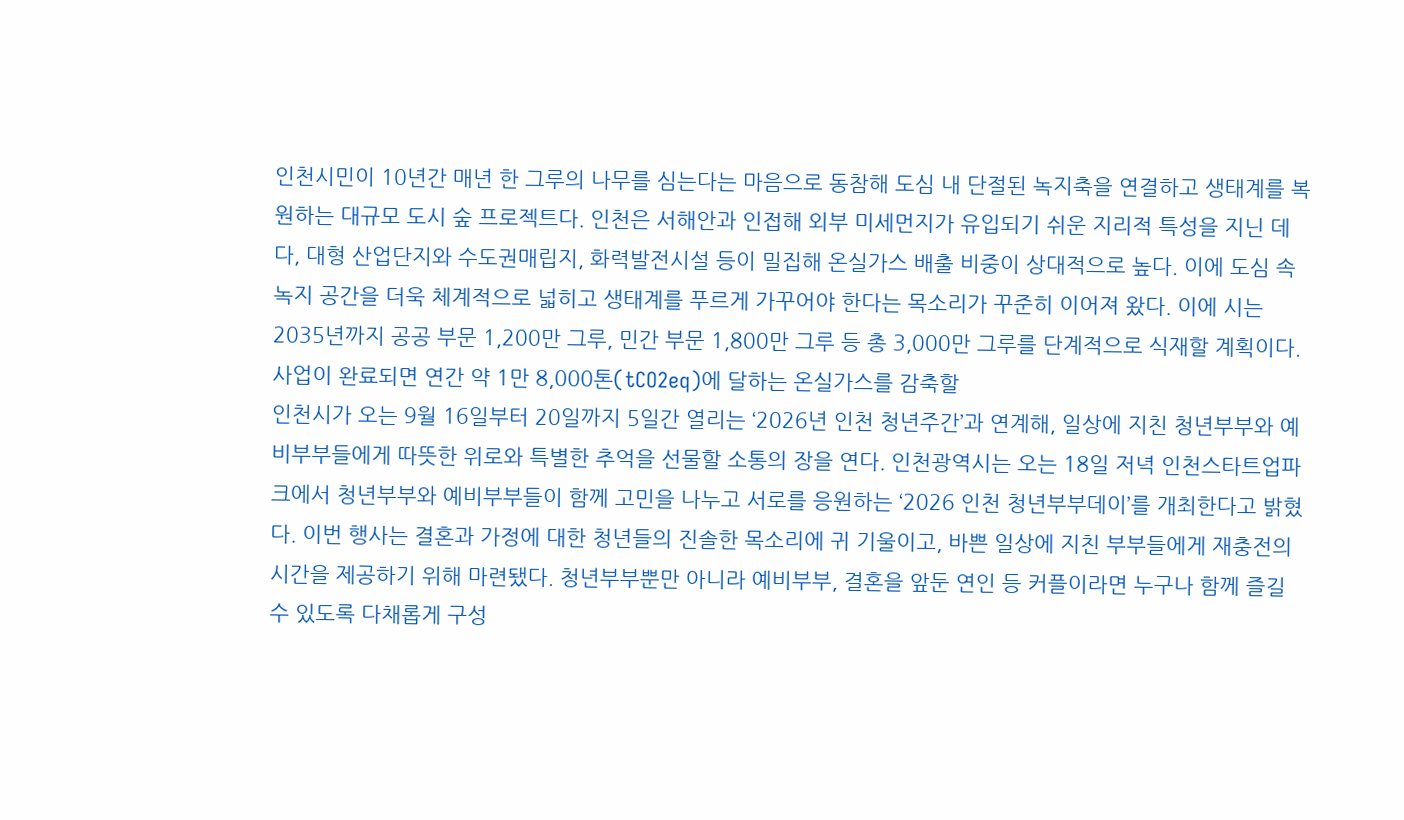인천시민이 10년간 매년 한 그루의 나무를 심는다는 마음으로 동참해 도심 내 단절된 녹지축을 연결하고 생태계를 복원하는 대규모 도시 숲 프로젝트다. 인천은 서해안과 인접해 외부 미세먼지가 유입되기 쉬운 지리적 특성을 지닌 데다, 대형 산업단지와 수도권매립지, 화력발전시설 등이 밀집해 온실가스 배출 비중이 상대적으로 높다. 이에 도심 속 녹지 공간을 더욱 체계적으로 넓히고 생태계를 푸르게 가꾸어야 한다는 목소리가 꾸준히 이어져 왔다. 이에 시는 2035년까지 공공 부문 1,200만 그루, 민간 부문 1,800만 그루 등 총 3,000만 그루를 단계적으로 식재할 계획이다. 사업이 완료되면 연간 약 1만 8,000톤(tCO2eq)에 달하는 온실가스를 감축할
인천시가 오는 9월 16일부터 20일까지 5일간 열리는 ‘2026년 인천 청년주간’과 연계해, 일상에 지친 청년부부와 예비부부들에게 따뜻한 위로와 특별한 추억을 선물할 소통의 장을 연다. 인천광역시는 오는 18일 저녁 인천스타트업파크에서 청년부부와 예비부부들이 함께 고민을 나누고 서로를 응원하는 ‘2026 인천 청년부부데이’를 개최한다고 밝혔다. 이번 행사는 결혼과 가정에 대한 청년들의 진솔한 목소리에 귀 기울이고, 바쁜 일상에 지친 부부들에게 재충전의 시간을 제공하기 위해 마련됐다. 청년부부뿐만 아니라 예비부부, 결혼을 앞둔 연인 등 커플이라면 누구나 함께 즐길 수 있도록 다채롭게 구성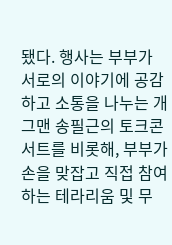됐다. 행사는 부부가 서로의 이야기에 공감하고 소통을 나누는 개그맨 송필근의 토크콘서트를 비롯해, 부부가 손을 맞잡고 직접 참여하는 테라리움 및 무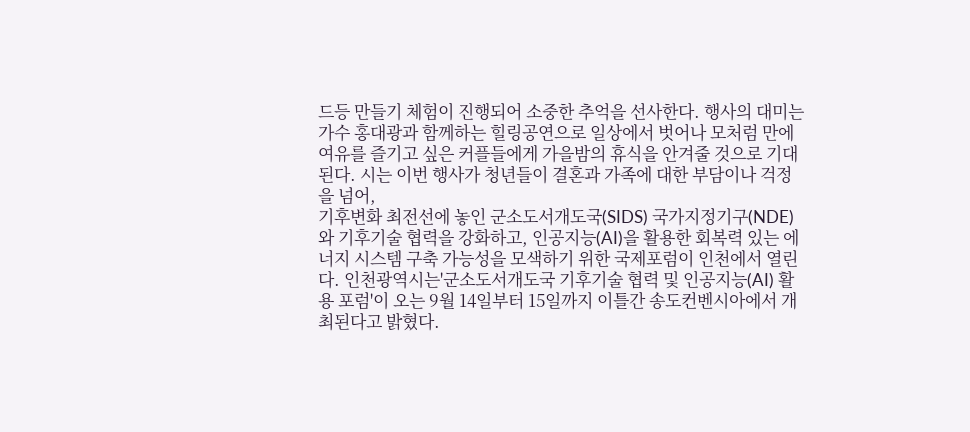드등 만들기 체험이 진행되어 소중한 추억을 선사한다. 행사의 대미는 가수 홍대광과 함께하는 힐링공연으로 일상에서 벗어나 모처럼 만에 여유를 즐기고 싶은 커플들에게 가을밤의 휴식을 안겨줄 것으로 기대된다. 시는 이번 행사가 청년들이 결혼과 가족에 대한 부담이나 걱정을 넘어,
기후변화 최전선에 놓인 군소도서개도국(SIDS) 국가지정기구(NDE)와 기후기술 협력을 강화하고, 인공지능(AI)을 활용한 회복력 있는 에너지 시스템 구축 가능성을 모색하기 위한 국제포럼이 인천에서 열린다. 인천광역시는'군소도서개도국 기후기술 협력 및 인공지능(AI) 활용 포럼'이 오는 9월 14일부터 15일까지 이틀간 송도컨벤시아에서 개최된다고 밝혔다.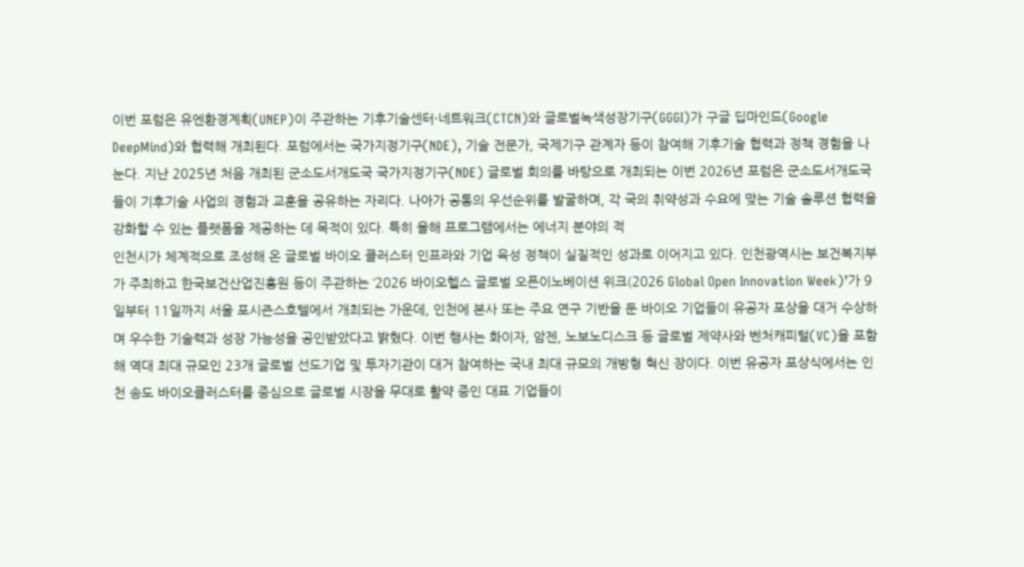이번 포럼은 유엔환경계획(UNEP)이 주관하는 기후기술센터·네트워크(CTCN)와 글로벌녹색성장기구(GGGI)가 구글 딥마인드(Google DeepMind)와 협력해 개최된다. 포럼에서는 국가지정기구(NDE), 기술 전문가, 국제기구 관계자 등이 참여해 기후기술 협력과 정책 경험을 나눈다. 지난 2025년 처음 개최된 군소도서개도국 국가지정기구(NDE) 글로벌 회의를 바탕으로 개최되는 이번 2026년 포럼은 군소도서개도국들이 기후기술 사업의 경험과 교훈을 공유하는 자리다. 나아가 공통의 우선순위를 발굴하며, 각 국의 취약성과 수요에 맞는 기술 솔루션 협력을 강화할 수 있는 플랫폼을 제공하는 데 목적이 있다. 특히 올해 프로그램에서는 에너지 분야의 적
인천시가 체계적으로 조성해 온 글로벌 바이오 클러스터 인프라와 기업 육성 정책이 실질적인 성과로 이어지고 있다. 인천광역시는 보건복지부가 주최하고 한국보건산업진흥원 등이 주관하는 ‘2026 바이오헬스 글로벌 오픈이노베이션 위크(2026 Global Open Innovation Week)’가 9일부터 11일까지 서울 포시즌스호텔에서 개최되는 가운데, 인천에 본사 또는 주요 연구 기반을 둔 바이오 기업들이 유공자 포상을 대거 수상하며 우수한 기술력과 성장 가능성을 공인받았다고 밝혔다. 이번 행사는 화이자, 암젠, 노보노디스크 등 글로벌 제약사와 벤처캐피털(VC)을 포함해 역대 최대 규모인 23개 글로벌 선도기업 및 투자기관이 대거 참여하는 국내 최대 규모의 개방형 혁신 장이다. 이번 유공자 포상식에서는 인천 송도 바이오클러스터를 중심으로 글로벌 시장을 무대로 활약 중인 대표 기업들이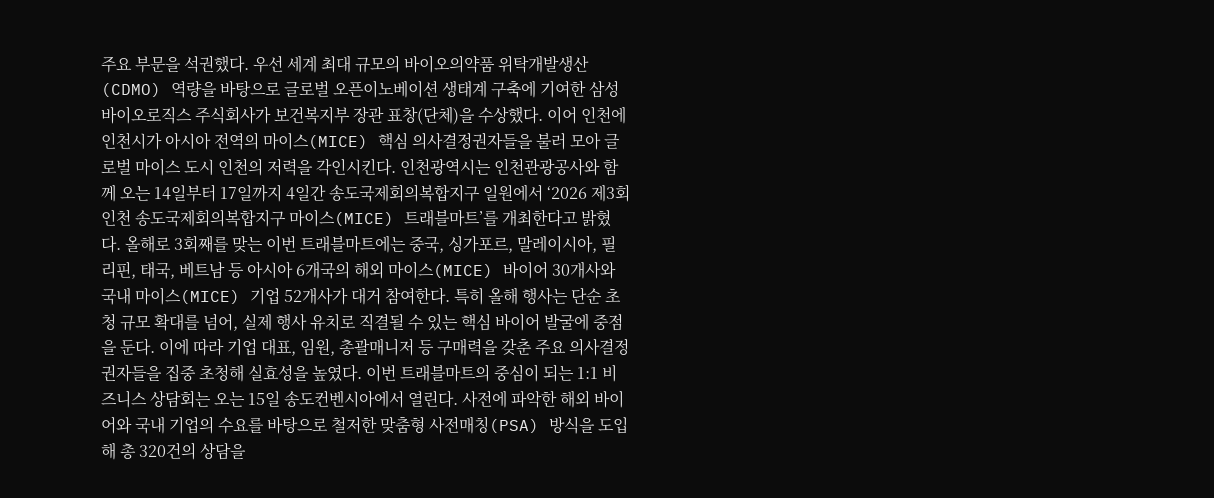주요 부문을 석권했다. 우선 세계 최대 규모의 바이오의약품 위탁개발생산(CDMO) 역량을 바탕으로 글로벌 오픈이노베이션 생태계 구축에 기여한 삼성바이오로직스 주식회사가 보건복지부 장관 표창(단체)을 수상했다. 이어 인천에
인천시가 아시아 전역의 마이스(MICE) 핵심 의사결정권자들을 불러 모아 글로벌 마이스 도시 인천의 저력을 각인시킨다. 인천광역시는 인천관광공사와 함께 오는 14일부터 17일까지 4일간 송도국제회의복합지구 일원에서 ‘2026 제3회 인천 송도국제회의복합지구 마이스(MICE) 트래블마트’를 개최한다고 밝혔다. 올해로 3회째를 맞는 이번 트래블마트에는 중국, 싱가포르, 말레이시아, 필리핀, 태국, 베트남 등 아시아 6개국의 해외 마이스(MICE) 바이어 30개사와 국내 마이스(MICE) 기업 52개사가 대거 참여한다. 특히 올해 행사는 단순 초청 규모 확대를 넘어, 실제 행사 유치로 직결될 수 있는 핵심 바이어 발굴에 중점을 둔다. 이에 따라 기업 대표, 임원, 총괄매니저 등 구매력을 갖춘 주요 의사결정권자들을 집중 초청해 실효성을 높였다. 이번 트래블마트의 중심이 되는 1:1 비즈니스 상담회는 오는 15일 송도컨벤시아에서 열린다. 사전에 파악한 해외 바이어와 국내 기업의 수요를 바탕으로 철저한 맞춤형 사전매칭(PSA) 방식을 도입해 총 320건의 상담을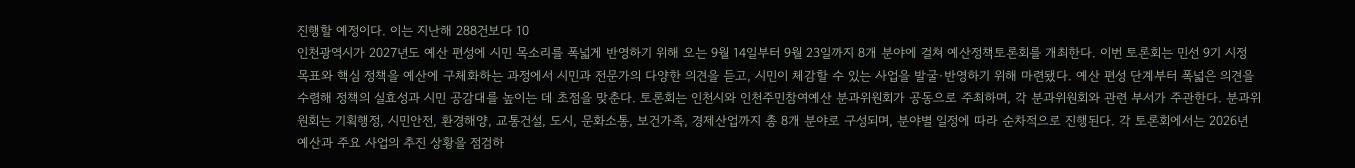진행할 예정이다. 이는 지난해 288건보다 10
인천광역시가 2027년도 예산 편성에 시민 목소리를 폭넓게 반영하기 위해 오는 9월 14일부터 9월 23일까지 8개 분야에 걸쳐 예산정책토론회를 개최한다. 이번 토론회는 민선 9기 시정 목표와 핵심 정책을 예산에 구체화하는 과정에서 시민과 전문가의 다양한 의견을 듣고, 시민이 체감할 수 있는 사업을 발굴·반영하기 위해 마련됐다. 예산 편성 단계부터 폭넓은 의견을 수렴해 정책의 실효성과 시민 공감대를 높이는 데 초점을 맞춘다. 토론회는 인천시와 인천주민참여예산 분과위원회가 공동으로 주최하며, 각 분과위원회와 관련 부서가 주관한다. 분과위원회는 기획행정, 시민안전, 환경해양, 교통건설, 도시, 문화소통, 보건가족, 경제산업까지 총 8개 분야로 구성되며, 분야별 일정에 따라 순차적으로 진행된다. 각 토론회에서는 2026년 예산과 주요 사업의 추진 상황을 점검하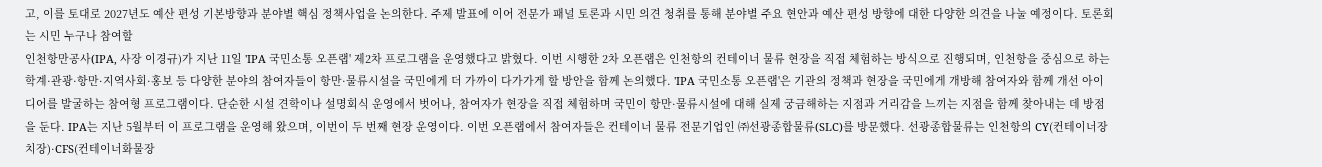고, 이를 토대로 2027년도 예산 편성 기본방향과 분야별 핵심 정책사업을 논의한다. 주제 발표에 이어 전문가 패널 토론과 시민 의견 청취를 통해 분야별 주요 현안과 예산 편성 방향에 대한 다양한 의견을 나눌 예정이다. 토론회는 시민 누구나 참여할
인천항만공사(IPA, 사장 이경규)가 지난 11일 'IPA 국민소통 오픈랩' 제2차 프로그램을 운영했다고 밝혔다. 이번 시행한 2차 오픈랩은 인천항의 컨테이너 물류 현장을 직접 체험하는 방식으로 진행되며, 인천항을 중심으로 하는 학계·관광·항만·지역사회·홍보 등 다양한 분야의 참여자들이 항만·물류시설을 국민에게 더 가까이 다가가게 할 방안을 함께 논의했다. 'IPA 국민소통 오픈랩'은 기관의 정책과 현장을 국민에게 개방해 참여자와 함께 개선 아이디어를 발굴하는 참여형 프로그램이다. 단순한 시설 견학이나 설명회식 운영에서 벗어나, 참여자가 현장을 직접 체험하며 국민이 항만·물류시설에 대해 실제 궁금해하는 지점과 거리감을 느끼는 지점을 함께 찾아내는 데 방점을 둔다. IPA는 지난 5월부터 이 프로그램을 운영해 왔으며, 이번이 두 번째 현장 운영이다. 이번 오픈랩에서 참여자들은 컨테이너 물류 전문기업인 ㈜선광종합물류(SLC)를 방문했다. 선광종합물류는 인천항의 CY(컨테이너장치장)·CFS(컨테이너화물장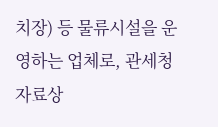치장) 등 물류시설을 운영하는 업체로, 관세청 자료상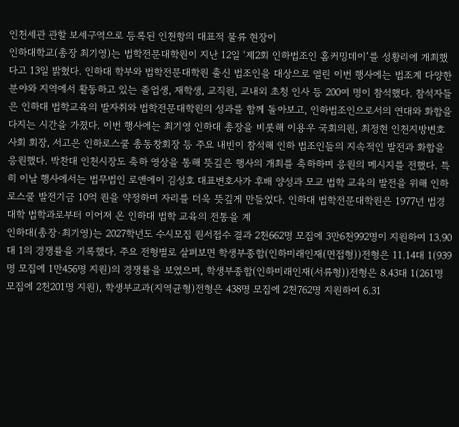인천세관 관할 보세구역으로 등록된 인천항의 대표적 물류 현장이
인하대학교(총장 최기영)는 법학전문대학원이 지난 12일 ‘제2회 인하법조인 홈커밍데이’를 성황리에 개최했다고 13일 밝혔다. 인하대 학부와 법학전문대학원 출신 법조인을 대상으로 열린 이번 행사에는 법조계 다양한 분야와 지역에서 활동하고 있는 졸업생, 재학생, 교직원, 교내외 초청 인사 등 200여 명이 참석했다. 참석자들은 인하대 법학교육의 발자취와 법학전문대학원의 성과를 함께 돌아보고, 인하법조인으로서의 연대와 화합을 다지는 시간을 가졌다. 이번 행사에는 최기영 인하대 총장을 비롯해 이용우 국회의원, 최정현 인천지방변호사회 회장, 서고은 인하로스쿨 총동창회장 등 주요 내빈이 참석해 인하 법조인들의 지속적인 발전과 화합을 응원했다. 박찬대 인천시장도 축하 영상을 통해 뜻깊은 행사의 개최를 축하하며 응원의 메시지를 전했다. 특히 이날 행사에서는 법무법인 로앤에이 김성호 대표변호사가 후배 양성과 모교 법학 교육의 발전을 위해 인하로스쿨 발전기금 10억 원을 약정하며 자리를 더욱 뜻깊게 만들었다. 인하대 법학전문대학원은 1977년 법경대학 법학과로부터 이어져 온 인하대 법학 교육의 전통을 계
인하대(총장·최기영)는 2027학년도 수시모집 원서접수 결과 2천662명 모집에 3만6천992명이 지원하여 13.90대 1의 경쟁률을 기록했다. 주요 전형별로 살펴보면 학생부종합(인하미래인재(면접형))전형은 11.14대 1(939명 모집에 1만456명 지원)의 경쟁률을 보였으며, 학생부종합(인하미래인재(서류형))전형은 8.43대 1(261명 모집에 2천201명 지원), 학생부교과(지역균형)전형은 438명 모집에 2천762명 지원하여 6.31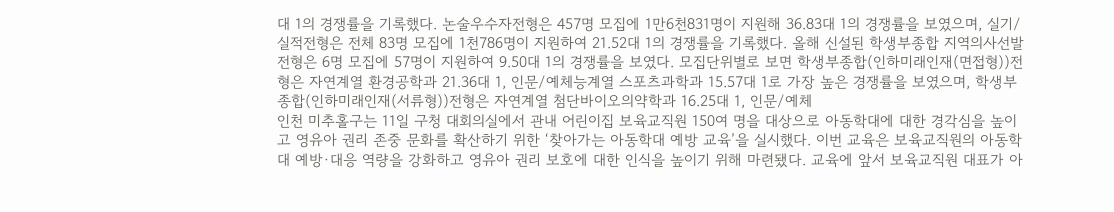대 1의 경쟁률을 기록했다. 논술우수자전형은 457명 모집에 1만6천831명이 지원해 36.83대 1의 경쟁률을 보였으며, 실기/실적전형은 전체 83명 모집에 1천786명이 지원하여 21.52대 1의 경쟁률을 기록했다. 올해 신설된 학생부종합 지역의사선발 전형은 6명 모집에 57명이 지원하여 9.50대 1의 경쟁률을 보였다. 모집단위별로 보면 학생부종합(인하미래인재(면접형))전형은 자연계열 환경공학과 21.36대 1, 인문/예체능계열 스포츠과학과 15.57대 1로 가장 높은 경쟁률을 보였으며, 학생부종합(인하미래인재(서류형))전형은 자연계열 첨단바이오의약학과 16.25대 1, 인문/예체
인천 미추홀구는 11일 구청 대회의실에서 관내 어린이집 보육교직원 150여 명을 대상으로 아동학대에 대한 경각심을 높이고 영유아 권리 존중 문화를 확산하기 위한 ‘찾아가는 아동학대 예방 교육’을 실시했다. 이번 교육은 보육교직원의 아동학대 예방·대응 역량을 강화하고 영유아 권리 보호에 대한 인식을 높이기 위해 마련됐다. 교육에 앞서 보육교직원 대표가 아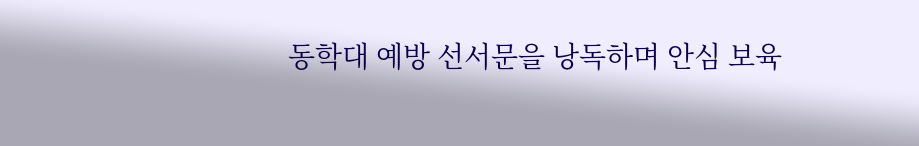동학대 예방 선서문을 낭독하며 안심 보육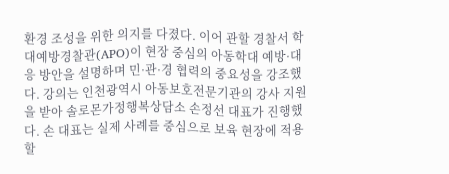환경 조성을 위한 의지를 다졌다. 이어 관할 경찰서 학대예방경찰관(APO)이 현장 중심의 아동학대 예방·대응 방안을 설명하며 민·관·경 협력의 중요성을 강조했다. 강의는 인천광역시 아동보호전문기관의 강사 지원을 받아 솔로몬가정행복상담소 손정선 대표가 진행했다. 손 대표는 실제 사례를 중심으로 보육 현장에 적용할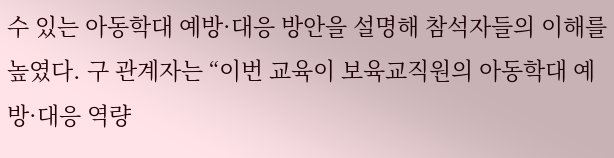수 있는 아동학대 예방·대응 방안을 설명해 참석자들의 이해를 높였다. 구 관계자는 “이번 교육이 보육교직원의 아동학대 예방·대응 역량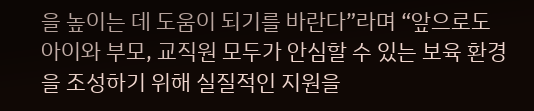을 높이는 데 도움이 되기를 바란다”라며 “앞으로도 아이와 부모, 교직원 모두가 안심할 수 있는 보육 환경을 조성하기 위해 실질적인 지원을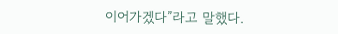이어가겠다”라고 말했다.